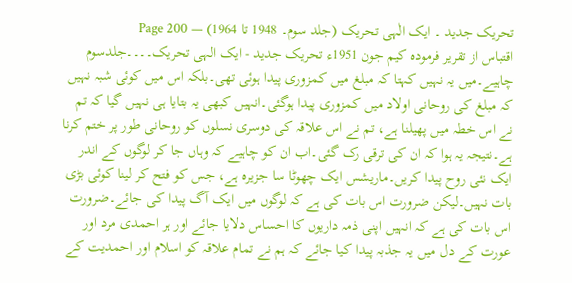تحریک جدید ۔ ایک الٰہی تحریک (جلد سوم۔ 1948 تا 1964) — Page 200
اقتباس از تقریر فرموده کیم جون 1951ء تحریک جدید - ایک الہی تحریک۔۔۔۔جلدسوم چاہیے۔میں یہ نہیں کہتا کہ مبلغ میں کمزوری پیدا ہوئی تھی۔بلکہ اس میں کوئی شبہ نہیں کہ مبلغ کی روحانی اولاد میں کمزوری پیدا ہوگئی۔انہیں کبھی یہ بتایا ہی نہیں گیا کہ تم نے اس خطہ میں پھیلنا ہے، تم نے اس علاقہ کی دوسری نسلوں کو روحانی طور پر ختم کرنا ہے۔نتیجہ یہ ہوا کہ ان کی ترقی رک گئی۔اب ان کو چاہیے کہ وہاں جا کر لوگوں کے اندر ایک نئی روح پیدا کریں۔ماریشس ایک چھوٹا سا جزیرہ ہے، جس کو فتح کر لینا کوئی بڑی بات نہیں۔لیکن ضرورت اس بات کی ہے کہ لوگوں میں ایک آگ پیدا کی جائے۔ضرورت اس بات کی ہے کہ انہیں اپنی ذمہ داریوں کا احساس دلایا جائے اور ہر احمدی مرد اور عورت کے دل میں یہ جذبہ پیدا کیا جائے کہ ہم نے تمام علاقہ کو اسلام اور احمدیت کے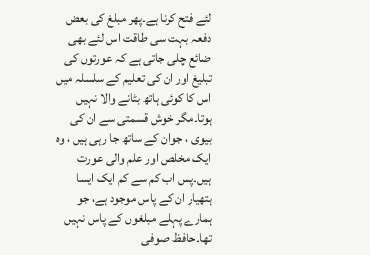لئے فتح کرنا ہے۔پھر مبلغ کی بعض دفعہ بہت سی طاقت اس لئے بھی ضائع چلی جاتی ہے کہ عورتوں کی تبلیغ اور ان کی تعلیم کے سلسلہ میں اس کا کوئی ہاتھ بٹانے والا نہیں ہوتا۔مگر خوش قسمتی سے ان کی بیوی ، جوان کے ساتھ جا رہی ہیں ، وہ ایک مخلص اور علم والی عورت ہیں۔پس اب کم سے کم ایک ایسا ہتھیار ان کے پاس موجود ہے، جو ہمارے پہلے مبلغوں کے پاس نہیں تھا۔حافظ صوفی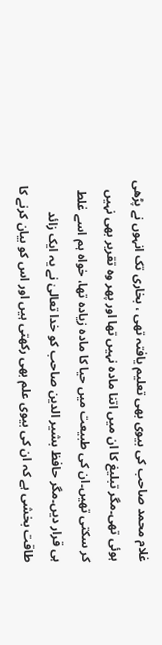غلام محمد صاحب کی بیوی بھی تعلیم یافتہ تھی ، بخاری تک انہوں نے پڑھی ہوئی تھی۔مگر تبلیغ کا ان میں اتنا مادہ نہیں تھا اور پھر وہ تقریر بھی نہیں کر سکتی تھیں۔ان کی طبیعت میں حیا کا مادہ زیادہ تھا، خواہ ہم اسے غلط ہی قرار دیں۔مگر حافظ بشیر الدین صاحب کو خدا تعالیٰ نے یہ ایک زائد طاقت بخشی ہے کہ ان کی بیوی علم بھی رکھتی ہیں اور اس کو بیان کرنے کا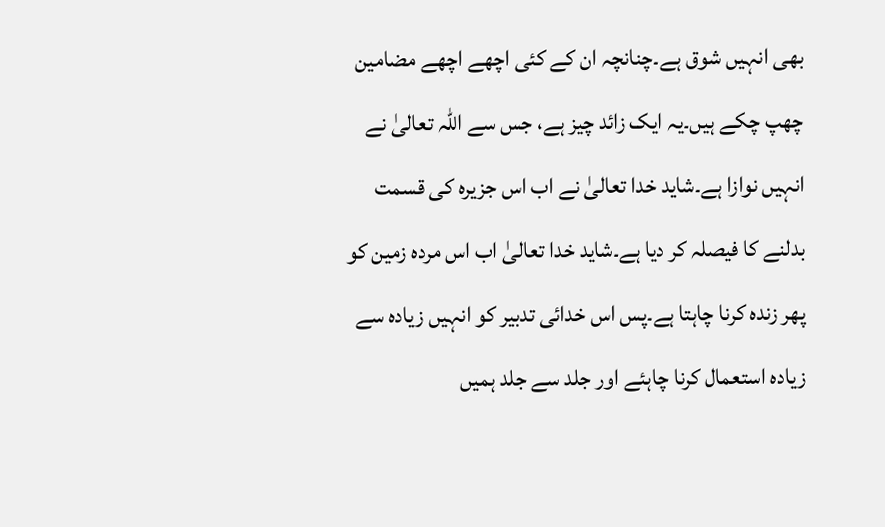بھی انہیں شوق ہے۔چنانچہ ان کے کئی اچھے اچھے مضامین چھپ چکے ہیں۔یہ ایک زائد چیز ہے، جس سے اللہ تعالیٰ نے انہیں نوازا ہے۔شاید خدا تعالیٰ نے اب اس جزیرہ کی قسمت بدلنے کا فیصلہ کر دیا ہے۔شاید خدا تعالیٰ اب اس مردہ زمین کو پھر زندہ کرنا چاہتا ہے۔پس اس خدائی تدبیر کو انہیں زیادہ سے زیادہ استعمال کرنا چاہئے اور جلد سے جلد ہمیں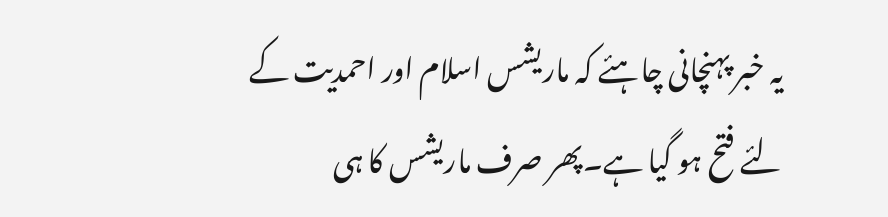یہ خبر پہنچانی چاہئے کہ ماریشس اسلام اور احمدیت کے لئے فتح ہو گیا ہے۔پھر صرف ماریشس کا ہی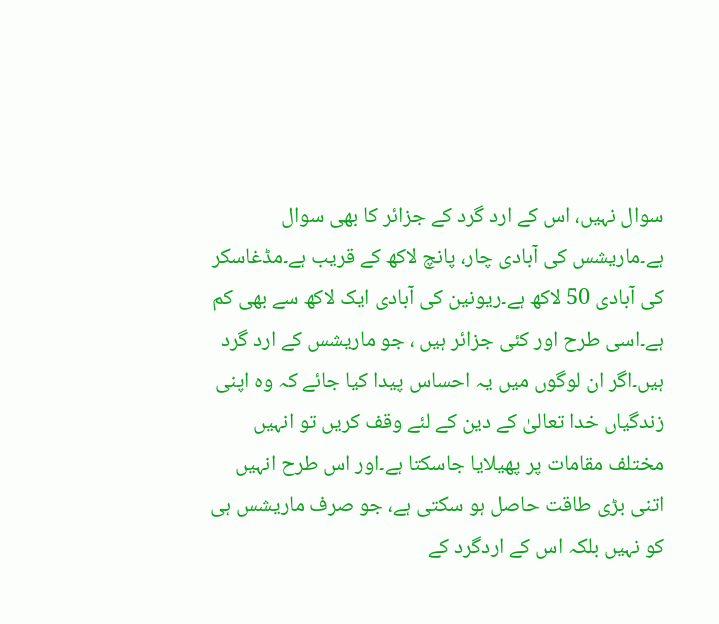سوال نہیں، اس کے ارد گرد کے جزائر کا بھی سوال ہے۔ماریشس کی آبادی چار، پانچ لاکھ کے قریب ہے۔مڈغاسکر کی آبادی 50 لاکھ ہے۔ریونین کی آبادی ایک لاکھ سے بھی کم ہے۔اسی طرح اور کئی جزائر ہیں ، جو ماریشس کے ارد گرد ہیں۔اگر ان لوگوں میں یہ احساس پیدا کیا جائے کہ وہ اپنی زندگیاں خدا تعالیٰ کے دین کے لئے وقف کریں تو انہیں مختلف مقامات پر پھیلایا جاسکتا ہے۔اور اس طرح انہیں اتنی بڑی طاقت حاصل ہو سکتی ہے، جو صرف ماریشس ہی کو نہیں بلکہ اس کے اردگرد کے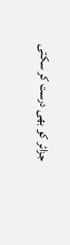جزائر کو بھی درست کر سکتی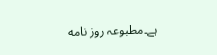ہے۔مطبوعہ روز نامه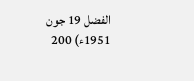الفضل 19 جون 1951ء) 200